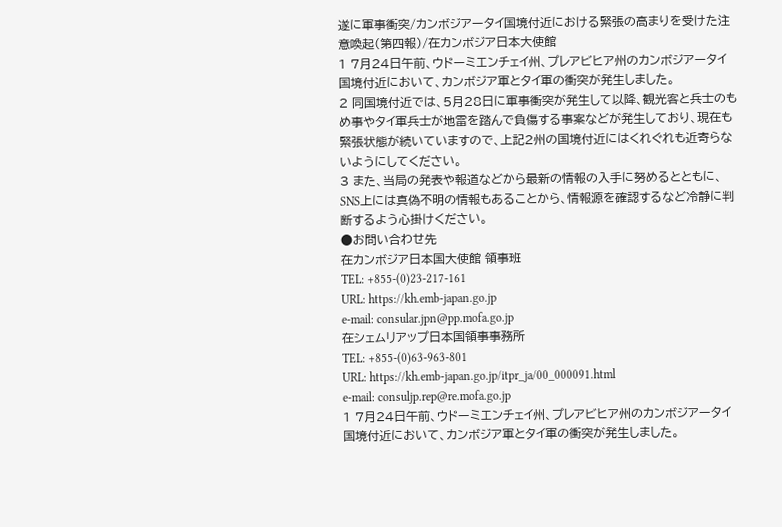遂に軍事衝突/カンボジアータイ国境付近における緊張の高まりを受けた注意喚起(第四報)/在カンボジア日本大使館
1 7月24日午前、ウドーミエンチェイ州、プレアビヒア州のカンボジアータイ国境付近において、カンボジア軍とタイ軍の衝突が発生しました。
2 同国境付近では、5月28日に軍事衝突が発生して以降、観光客と兵士のもめ事やタイ軍兵士が地雷を踏んで負傷する事案などが発生しており、現在も緊張状態が続いていますので、上記2州の国境付近にはくれぐれも近寄らないようにしてください。
3 また、当局の発表や報道などから最新の情報の入手に努めるとともに、SNS上には真偽不明の情報もあることから、情報源を確認するなど冷静に判断するよう心掛けください。
●お問い合わせ先
在カンボジア日本国大使館 領事班
TEL: +855-(0)23-217-161
URL: https://kh.emb-japan.go.jp
e-mail: consular.jpn@pp.mofa.go.jp
在シェムリアップ日本国領事事務所
TEL: +855-(0)63-963-801
URL: https://kh.emb-japan.go.jp/itpr_ja/00_000091.html
e-mail: consuljp.rep@re.mofa.go.jp
1 7月24日午前、ウドーミエンチェイ州、プレアビヒア州のカンボジアータイ国境付近において、カンボジア軍とタイ軍の衝突が発生しました。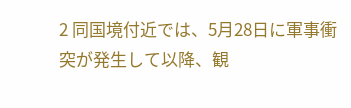2 同国境付近では、5月28日に軍事衝突が発生して以降、観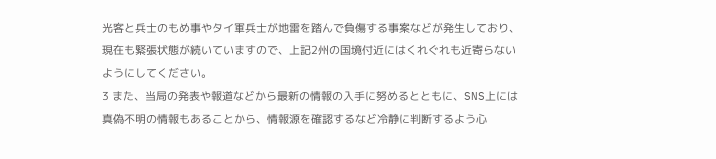光客と兵士のもめ事やタイ軍兵士が地雷を踏んで負傷する事案などが発生しており、現在も緊張状態が続いていますので、上記2州の国境付近にはくれぐれも近寄らないようにしてください。
3 また、当局の発表や報道などから最新の情報の入手に努めるとともに、SNS上には真偽不明の情報もあることから、情報源を確認するなど冷静に判断するよう心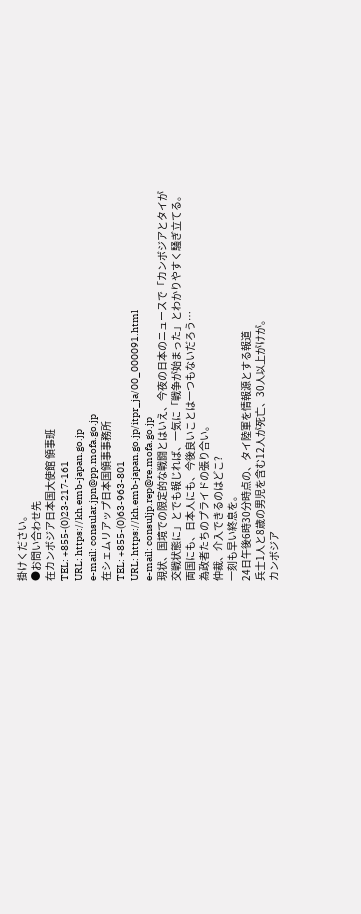掛けください。
●お問い合わせ先
在カンボジア日本国大使館 領事班
TEL: +855-(0)23-217-161
URL: https://kh.emb-japan.go.jp
e-mail: consular.jpn@pp.mofa.go.jp
在シェムリアップ日本国領事事務所
TEL: +855-(0)63-963-801
URL: https://kh.emb-japan.go.jp/itpr_ja/00_000091.html
e-mail: consuljp.rep@re.mofa.go.jp
現状、国境での限定的な戦闘とはいえ、今夜の日本のニュースで「カンボジアとタイが交戦状態に」とでも報じれば、一気に「戦争が始まった」とわかりやすく騒ぎ立てる。
両国にも、日本人にも、今後良いことは一つもないだろう…
為政者たちのプライドの張り合い。
仲裁、介入できるのはどこ?
一刻も早い終息を。
24日午後6時30分時点の、タイ陸軍を情報源とする報道
兵士1人と8歳の男児を含む12人が死亡、30人以上がけが。
カンボジア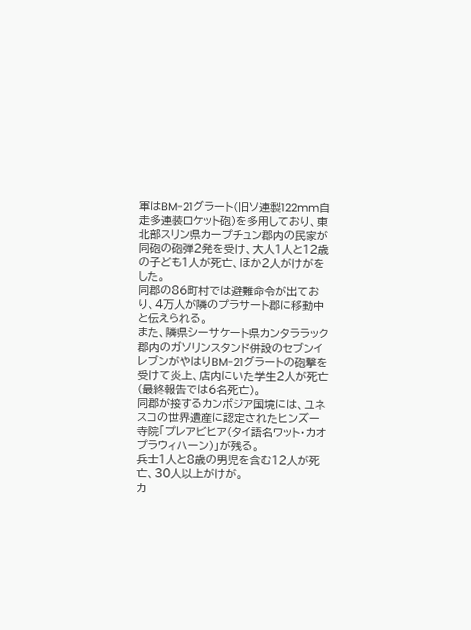軍はBM-21グラート(旧ソ連製122mm自走多連装ロケット砲)を多用しており、東北部スリン県カープチュン郡内の民家が同砲の砲弾2発を受け、大人1人と12歳の子ども1人が死亡、ほか2人がけがをした。
同郡の86町村では避難命令が出ており、4万人が隣のプラサート郡に移動中と伝えられる。
また、隣県シーサケート県カンタララック郡内のガソリンスタンド併設のセブンイレブンがやはりBM-21グラートの砲撃を受けて炎上、店内にいた学生2人が死亡(最終報告では6名死亡)。
同郡が接するカンボジア国境には、ユネスコの世界遺産に認定されたヒンズー寺院「プレアビヒア(タイ語名ワット・カオプラウィハーン)」が残る。
兵士1人と8歳の男児を含む12人が死亡、30人以上がけが。
カ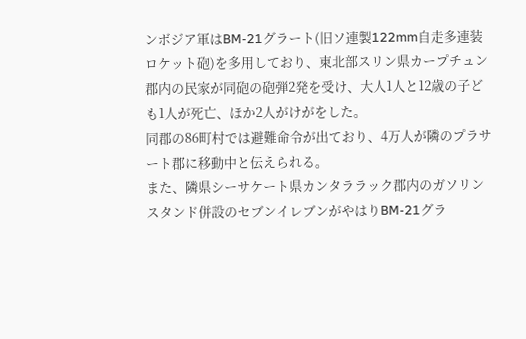ンボジア軍はBM-21グラート(旧ソ連製122mm自走多連装ロケット砲)を多用しており、東北部スリン県カープチュン郡内の民家が同砲の砲弾2発を受け、大人1人と12歳の子ども1人が死亡、ほか2人がけがをした。
同郡の86町村では避難命令が出ており、4万人が隣のプラサート郡に移動中と伝えられる。
また、隣県シーサケート県カンタララック郡内のガソリンスタンド併設のセブンイレブンがやはりBM-21グラ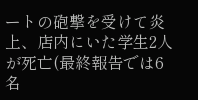ートの砲撃を受けて炎上、店内にいた学生2人が死亡(最終報告では6名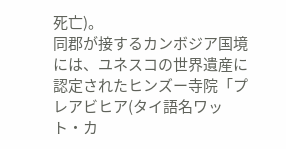死亡)。
同郡が接するカンボジア国境には、ユネスコの世界遺産に認定されたヒンズー寺院「プレアビヒア(タイ語名ワット・カ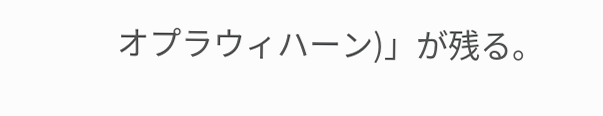オプラウィハーン)」が残る。